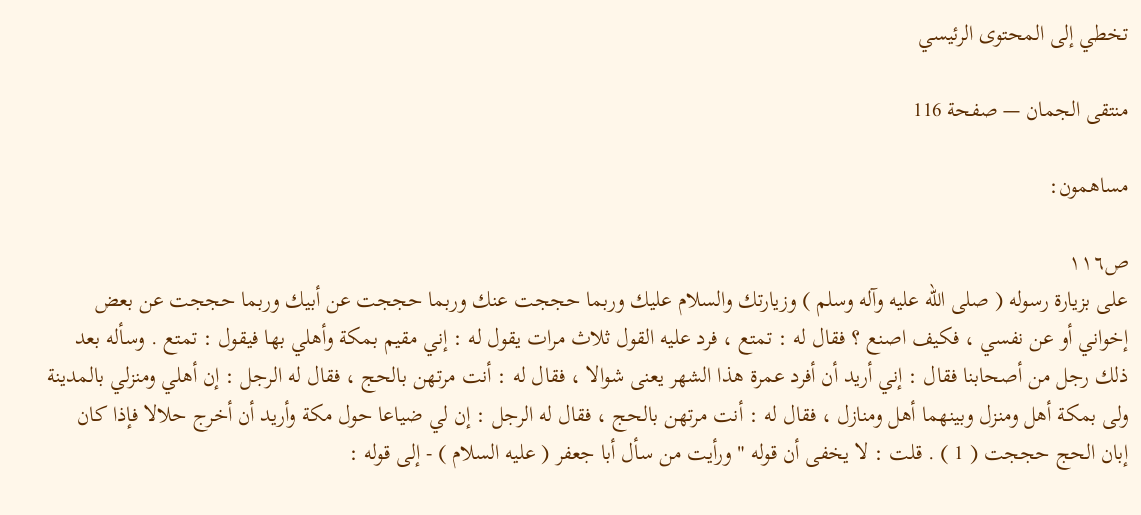تخطي إلى المحتوى الرئيسي

منتقى الجمان — صفحة 116

مساهمون:

ص١١٦
على بزيارة رسوله ( صلى الله عليه وآله وسلم ) وزيارتك والسلام عليك وربما حججت عنك وربما حججت عن أبيك وربما حججت عن بعض إخواني أو عن نفسي ، فكيف اصنع ؟ فقال له : تمتع ، فرد عليه القول ثلاث مرات يقول له : إني مقيم بمكة وأهلي بها فيقول : تمتع . وسأله بعد ذلك رجل من أصحابنا فقال : إني أريد أن أفرد عمرة هذا الشهر يعنى شوالا ، فقال له : أنت مرتهن بالحج ، فقال له الرجل : إن أهلي ومنزلي بالمدينة ولى بمكة أهل ومنزل وبينهما أهل ومنازل ، فقال له : أنت مرتهن بالحج ، فقال له الرجل : إن لي ضياعا حول مكة وأريد أن أخرج حلالا فإذا كان إبان الحج حججت ( 1 ) . قلت : لا يخفى أن قوله " ورأيت من سأل أبا جعفر ( عليه السلام ) - إلى قوله :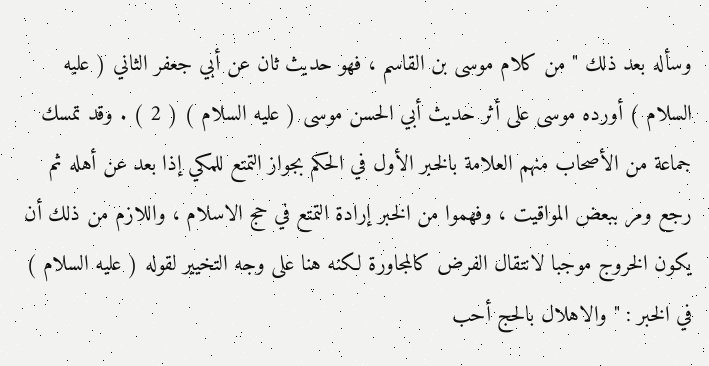وسأله بعد ذلك " من كلام موسى بن القاسم ، فهو حديث ثان عن أبي جعفر الثاني ( عليه السلام ) أورده موسى على أثر حديث أبي الحسن موسى ( عليه السلام ) ( 2 ) . وقد تمسك جماعة من الأصحاب منهم العلامة بالخبر الأول في الحكم بجواز التمتع للمكي إذا بعد عن أهله ثم رجع ومر ببعض المواقيت ، وفهموا من الخبر إرادة التمتع في حج الاسلام ، واللازم من ذلك أن يكون الخروج موجبا لانتقال الفرض كالمجاورة لكنه هنا على وجه التخيير لقوله ( عليه السلام ) في الخبر : " والاهلال بالحج أحب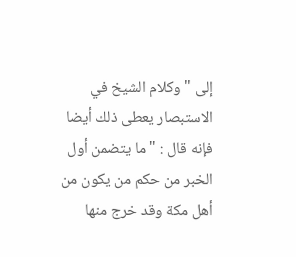إلى " وكلام الشيخ في الاستبصار يعطى ذلك أيضا فإنه قال : " ما يتضمن أول الخبر من حكم من يكون من أهل مكة وقد خرج منها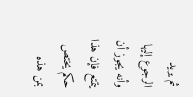ثم يريد الرجوع إليها وأنه يجوز أن يتمتع فإن هذا حكم يختص بمن هذه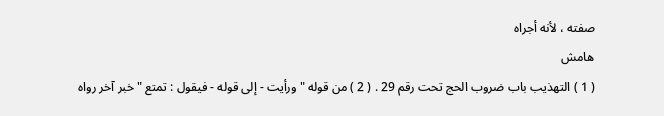صفته ، لأنه أجراه
هامش
( 1 ) التهذيب باب ضروب الحج تحت رقم 29 . ( 2 ) من قوله " ورأيت - إلى قوله - فيقول : تمتع " خبر آخر رواه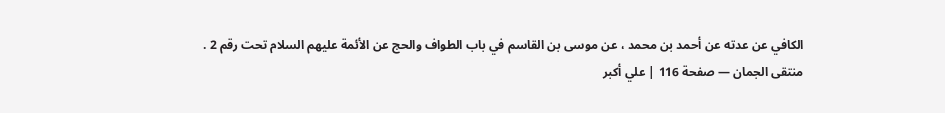الكافي عن عدته عن أحمد بن محمد ، عن موسى بن القاسم في باب الطواف والحج عن الأئمة عليهم السلام تحت رقم 2 .
منتقى الجمان — صفحة 116 | علي أكبر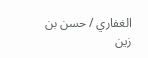الغفاري / حسن بن زين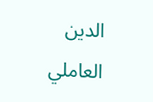الدين العاملي